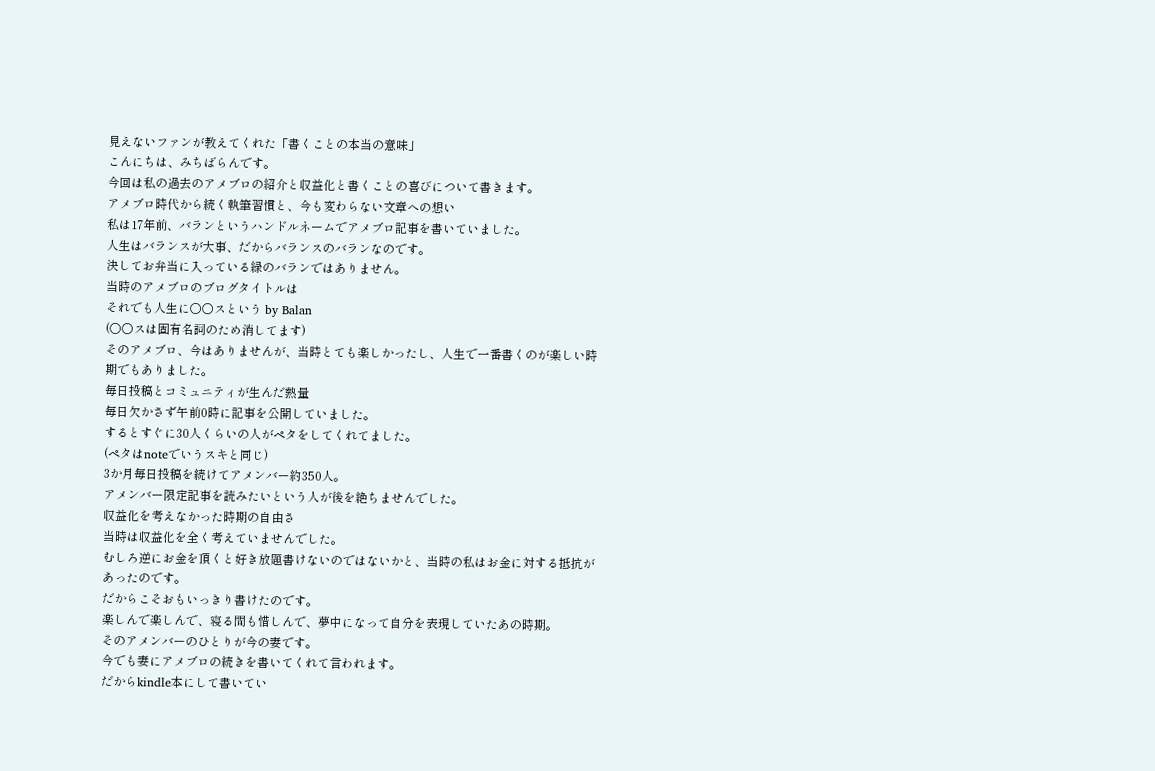見えないファンが教えてくれた「書くことの本当の意味」
こんにちは、みちばらんです。
今回は私の過去のアメブロの紹介と収益化と書くことの喜びについて書きます。
アメブロ時代から続く執筆習慣と、今も変わらない文章への想い
私は17年前、バランというハンドルネームでアメブロ記事を書いていました。
人生はバランスが大事、だからバランスのバランなのです。
決してお弁当に入っている緑のバランではありません。
当時のアメブロのブログタイトルは
それでも人生に〇〇スという by Balan
(〇〇スは固有名詞のため消してます)
そのアメブロ、今はありませんが、当時とても楽しかったし、人生で一番書くのが楽しい時期でもありました。
毎日投稿とコミュニティが生んだ熱量
毎日欠かさず午前0時に記事を公開していました。
するとすぐに30人くらいの人がペタをしてくれてました。
(ペタはnoteでいうスキと同じ)
3か月毎日投稿を続けてアメンバー約350人。
アメンバー限定記事を読みたいという人が後を絶ちませんでした。
収益化を考えなかった時期の自由さ
当時は収益化を全く考えていませんでした。
むしろ逆にお金を頂くと好き放題書けないのではないかと、当時の私はお金に対する抵抗があったのです。
だからこそおもいっきり書けたのです。
楽しんで楽しんで、寝る間も惜しんで、夢中になって自分を表現していたあの時期。
そのアメンバーのひとりが今の妻です。
今でも妻にアメブロの続きを書いてくれて言われます。
だからkindle本にして書いてい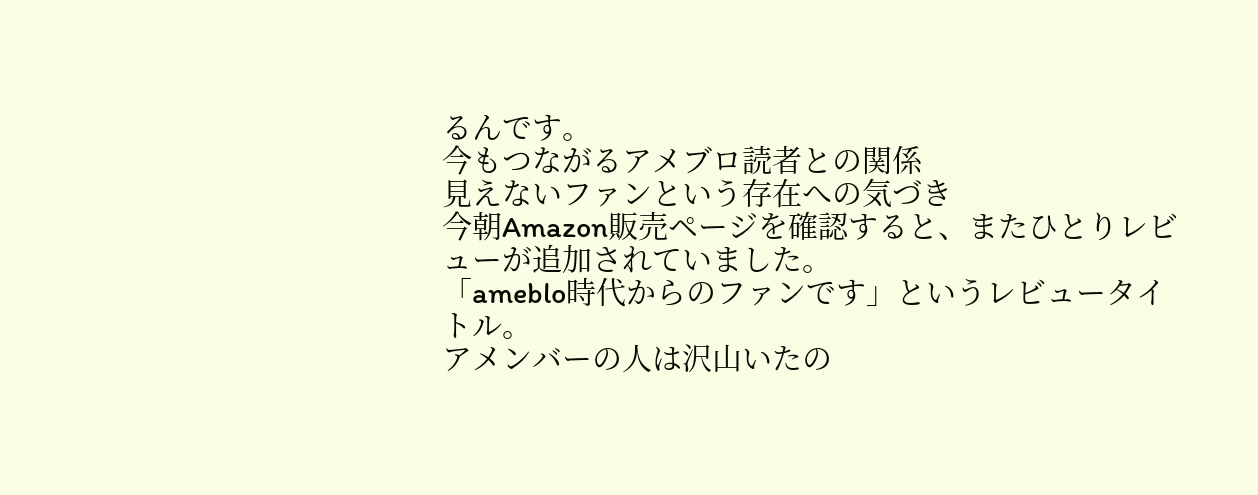るんです。
今もつながるアメブロ読者との関係
見えないファンという存在への気づき
今朝Amazon販売ページを確認すると、またひとりレビューが追加されていました。
「ameblo時代からのファンです」というレビュータイトル。
アメンバーの人は沢山いたの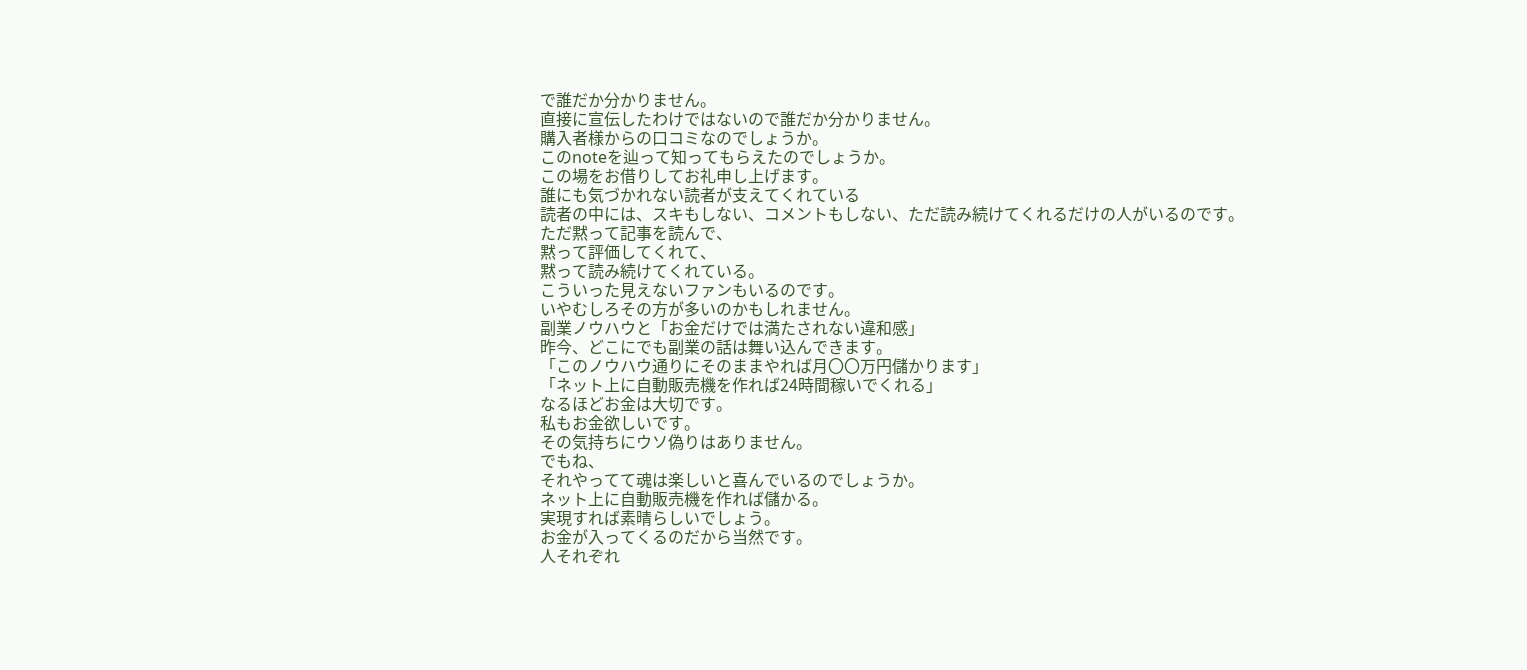で誰だか分かりません。
直接に宣伝したわけではないので誰だか分かりません。
購入者様からの口コミなのでしょうか。
このnoteを辿って知ってもらえたのでしょうか。
この場をお借りしてお礼申し上げます。
誰にも気づかれない読者が支えてくれている
読者の中には、スキもしない、コメントもしない、ただ読み続けてくれるだけの人がいるのです。
ただ黙って記事を読んで、
黙って評価してくれて、
黙って読み続けてくれている。
こういった見えないファンもいるのです。
いやむしろその方が多いのかもしれません。
副業ノウハウと「お金だけでは満たされない違和感」
昨今、どこにでも副業の話は舞い込んできます。
「このノウハウ通りにそのままやれば月〇〇万円儲かります」
「ネット上に自動販売機を作れば24時間稼いでくれる」
なるほどお金は大切です。
私もお金欲しいです。
その気持ちにウソ偽りはありません。
でもね、
それやってて魂は楽しいと喜んでいるのでしょうか。
ネット上に自動販売機を作れば儲かる。
実現すれば素晴らしいでしょう。
お金が入ってくるのだから当然です。
人それぞれ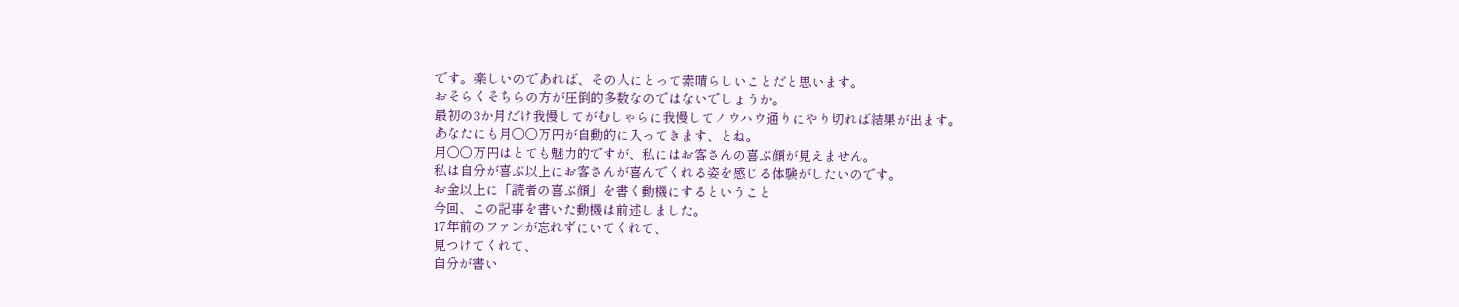です。楽しいのであれば、その人にとって素晴らしいことだと思います。
おそらくそちらの方が圧倒的多数なのではないでしょうか。
最初の3か月だけ我慢してがむしゃらに我慢してノウハウ通りにやり切れば結果が出ます。
あなたにも月〇〇万円が自動的に入ってきます、とね。
月〇〇万円はとても魅力的ですが、私にはお客さんの喜ぶ顔が見えません。
私は自分が喜ぶ以上にお客さんが喜んでくれる姿を感じる体験がしたいのです。
お金以上に「読者の喜ぶ顔」を書く動機にするということ
今回、この記事を書いた動機は前述しました。
17年前のファンが忘れずにいてくれて、
見つけてくれて、
自分が書い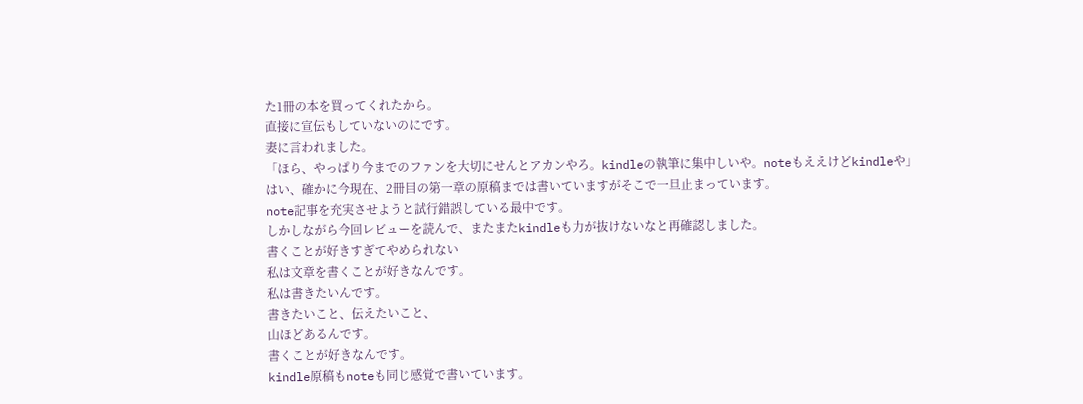た1冊の本を買ってくれたから。
直接に宣伝もしていないのにです。
妻に言われました。
「ほら、やっぱり今までのファンを大切にせんとアカンやろ。kindleの執筆に集中しいや。noteもええけどkindleや」
はい、確かに今現在、2冊目の第一章の原稿までは書いていますがそこで一旦止まっています。
note記事を充実させようと試行錯誤している最中です。
しかしながら今回レビューを読んで、またまたkindleも力が抜けないなと再確認しました。
書くことが好きすぎてやめられない
私は文章を書くことが好きなんです。
私は書きたいんです。
書きたいこと、伝えたいこと、
山ほどあるんです。
書くことが好きなんです。
kindle原稿もnoteも同じ感覚で書いています。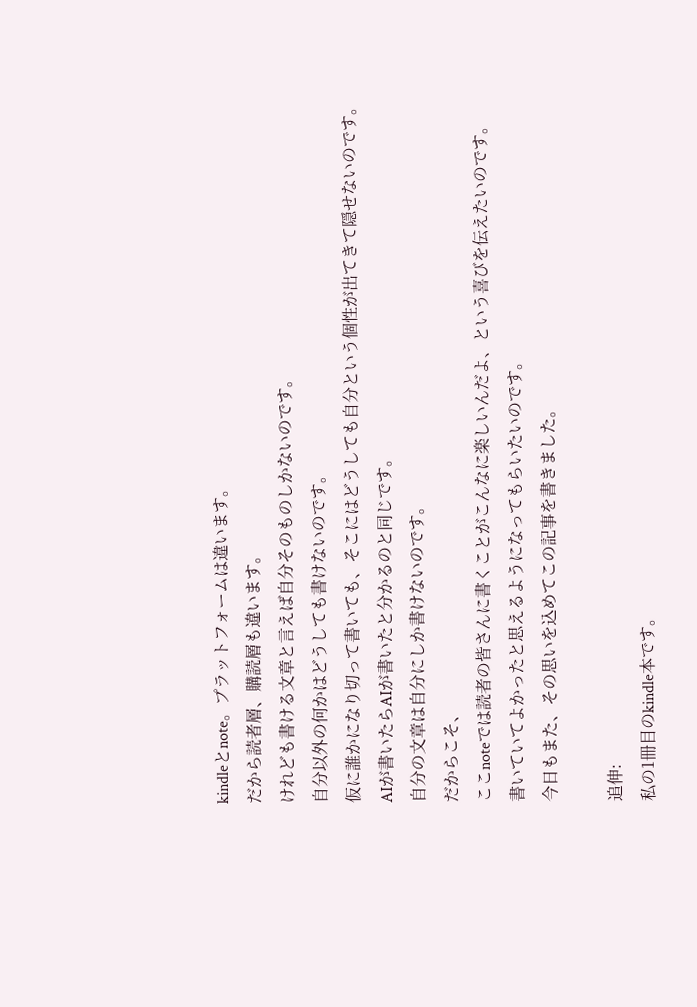kindleとnote。プラットフォームは違います。
だから読者層、購読層も違います。
けれども書ける文章と言えば自分そのものしかないのです。
自分以外の何かはどうしても書けないのです。
仮に誰かになり切って書いても、そこにはどうしても自分という個性が出てきて隠せないのです。
AIが書いたらAIが書いたと分かるのと同じです。
自分の文章は自分にしか書けないのです。
だからこそ、
ここnoteでは読者の皆さんに書くことがこんなに楽しいんだよ、という喜びを伝えたいのです。
書いていてよかったと思えるようになってもらいたいのです。
今日もまた、その思いを込めてこの記事を書きました。

追伸:
私の1冊目のkindle本です。